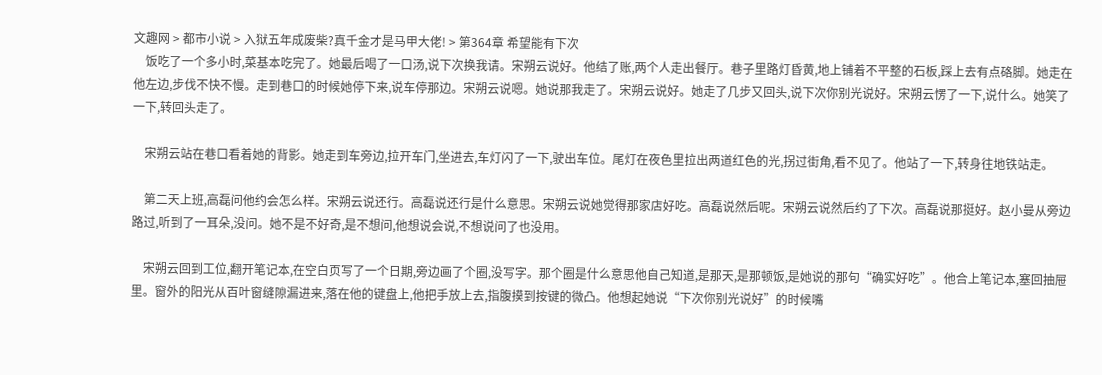文趣网 > 都市小说 > 入狱五年成废柴?真千金才是马甲大佬! > 第364章 希望能有下次
    饭吃了一个多小时,菜基本吃完了。她最后喝了一口汤,说下次换我请。宋朔云说好。他结了账,两个人走出餐厅。巷子里路灯昏黄,地上铺着不平整的石板,踩上去有点硌脚。她走在他左边,步伐不快不慢。走到巷口的时候她停下来,说车停那边。宋朔云说嗯。她说那我走了。宋朔云说好。她走了几步又回头,说下次你别光说好。宋朔云愣了一下,说什么。她笑了一下,转回头走了。

    宋朔云站在巷口看着她的背影。她走到车旁边,拉开车门,坐进去,车灯闪了一下,驶出车位。尾灯在夜色里拉出两道红色的光,拐过街角,看不见了。他站了一下,转身往地铁站走。

    第二天上班,高磊问他约会怎么样。宋朔云说还行。高磊说还行是什么意思。宋朔云说她觉得那家店好吃。高磊说然后呢。宋朔云说然后约了下次。高磊说那挺好。赵小曼从旁边路过,听到了一耳朵,没问。她不是不好奇,是不想问,他想说会说,不想说问了也没用。

    宋朔云回到工位,翻开笔记本,在空白页写了一个日期,旁边画了个圈,没写字。那个圈是什么意思他自己知道,是那天,是那顿饭,是她说的那句“确实好吃”。他合上笔记本,塞回抽屉里。窗外的阳光从百叶窗缝隙漏进来,落在他的键盘上,他把手放上去,指腹摸到按键的微凸。他想起她说“下次你别光说好”的时候嘴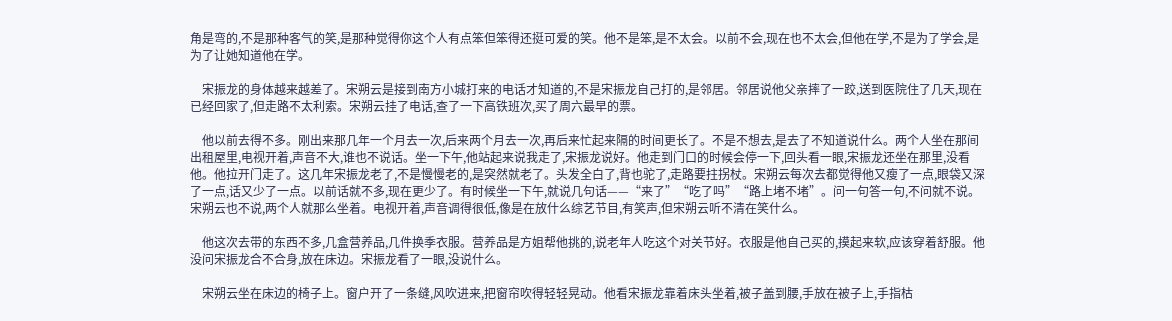角是弯的,不是那种客气的笑,是那种觉得你这个人有点笨但笨得还挺可爱的笑。他不是笨,是不太会。以前不会,现在也不太会,但他在学,不是为了学会,是为了让她知道他在学。

    宋振龙的身体越来越差了。宋朔云是接到南方小城打来的电话才知道的,不是宋振龙自己打的,是邻居。邻居说他父亲摔了一跤,送到医院住了几天,现在已经回家了,但走路不太利索。宋朔云挂了电话,查了一下高铁班次,买了周六最早的票。

    他以前去得不多。刚出来那几年一个月去一次,后来两个月去一次,再后来忙起来隔的时间更长了。不是不想去,是去了不知道说什么。两个人坐在那间出租屋里,电视开着,声音不大,谁也不说话。坐一下午,他站起来说我走了,宋振龙说好。他走到门口的时候会停一下,回头看一眼,宋振龙还坐在那里,没看他。他拉开门走了。这几年宋振龙老了,不是慢慢老的,是突然就老了。头发全白了,背也驼了,走路要拄拐杖。宋朔云每次去都觉得他又瘦了一点,眼袋又深了一点,话又少了一点。以前话就不多,现在更少了。有时候坐一下午,就说几句话——“来了”“吃了吗”“路上堵不堵”。问一句答一句,不问就不说。宋朔云也不说,两个人就那么坐着。电视开着,声音调得很低,像是在放什么综艺节目,有笑声,但宋朔云听不清在笑什么。

    他这次去带的东西不多,几盒营养品,几件换季衣服。营养品是方姐帮他挑的,说老年人吃这个对关节好。衣服是他自己买的,摸起来软,应该穿着舒服。他没问宋振龙合不合身,放在床边。宋振龙看了一眼,没说什么。

    宋朔云坐在床边的椅子上。窗户开了一条缝,风吹进来,把窗帘吹得轻轻晃动。他看宋振龙靠着床头坐着,被子盖到腰,手放在被子上,手指枯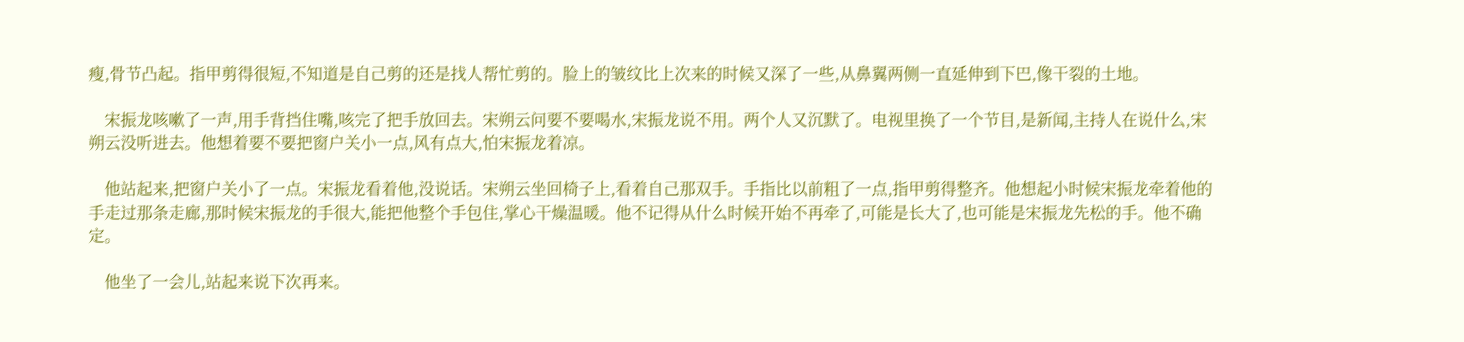瘦,骨节凸起。指甲剪得很短,不知道是自己剪的还是找人帮忙剪的。脸上的皱纹比上次来的时候又深了一些,从鼻翼两侧一直延伸到下巴,像干裂的土地。

    宋振龙咳嗽了一声,用手背挡住嘴,咳完了把手放回去。宋朔云问要不要喝水,宋振龙说不用。两个人又沉默了。电视里换了一个节目,是新闻,主持人在说什么,宋朔云没听进去。他想着要不要把窗户关小一点,风有点大,怕宋振龙着凉。

    他站起来,把窗户关小了一点。宋振龙看着他,没说话。宋朔云坐回椅子上,看着自己那双手。手指比以前粗了一点,指甲剪得整齐。他想起小时候宋振龙牵着他的手走过那条走廊,那时候宋振龙的手很大,能把他整个手包住,掌心干燥温暖。他不记得从什么时候开始不再牵了,可能是长大了,也可能是宋振龙先松的手。他不确定。

    他坐了一会儿,站起来说下次再来。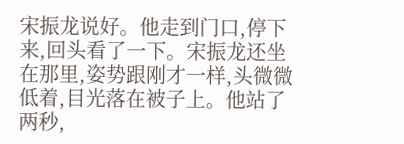宋振龙说好。他走到门口,停下来,回头看了一下。宋振龙还坐在那里,姿势跟刚才一样,头微微低着,目光落在被子上。他站了两秒,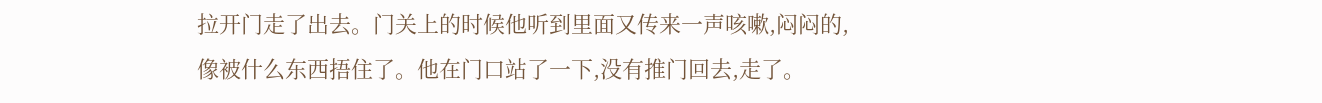拉开门走了出去。门关上的时候他听到里面又传来一声咳嗽,闷闷的,像被什么东西捂住了。他在门口站了一下,没有推门回去,走了。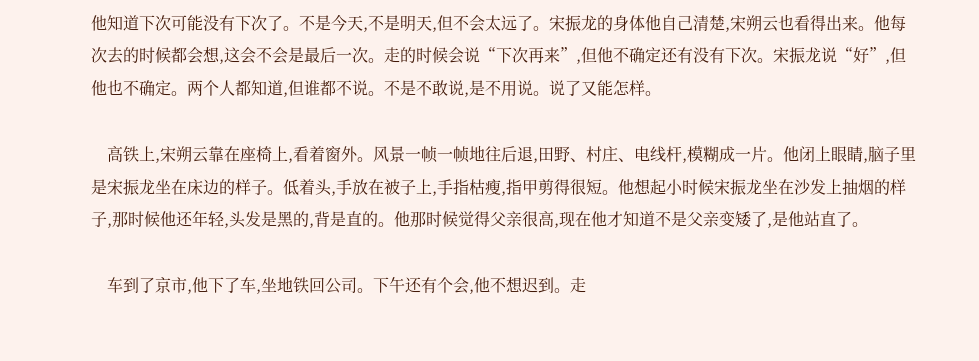他知道下次可能没有下次了。不是今天,不是明天,但不会太远了。宋振龙的身体他自己清楚,宋朔云也看得出来。他每次去的时候都会想,这会不会是最后一次。走的时候会说“下次再来”,但他不确定还有没有下次。宋振龙说“好”,但他也不确定。两个人都知道,但谁都不说。不是不敢说,是不用说。说了又能怎样。

    高铁上,宋朔云靠在座椅上,看着窗外。风景一帧一帧地往后退,田野、村庄、电线杆,模糊成一片。他闭上眼睛,脑子里是宋振龙坐在床边的样子。低着头,手放在被子上,手指枯瘦,指甲剪得很短。他想起小时候宋振龙坐在沙发上抽烟的样子,那时候他还年轻,头发是黑的,背是直的。他那时候觉得父亲很高,现在他才知道不是父亲变矮了,是他站直了。

    车到了京市,他下了车,坐地铁回公司。下午还有个会,他不想迟到。走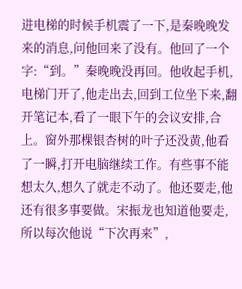进电梯的时候手机震了一下,是秦晚晚发来的消息,问他回来了没有。他回了一个字:“到。”秦晚晚没再回。他收起手机,电梯门开了,他走出去,回到工位坐下来,翻开笔记本,看了一眼下午的会议安排,合上。窗外那棵银杏树的叶子还没黄,他看了一瞬,打开电脑继续工作。有些事不能想太久,想久了就走不动了。他还要走,他还有很多事要做。宋振龙也知道他要走,所以每次他说“下次再来”,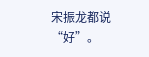宋振龙都说“好”。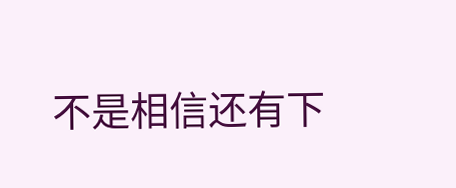不是相信还有下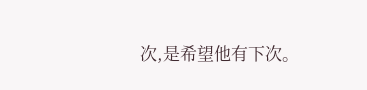次,是希望他有下次。